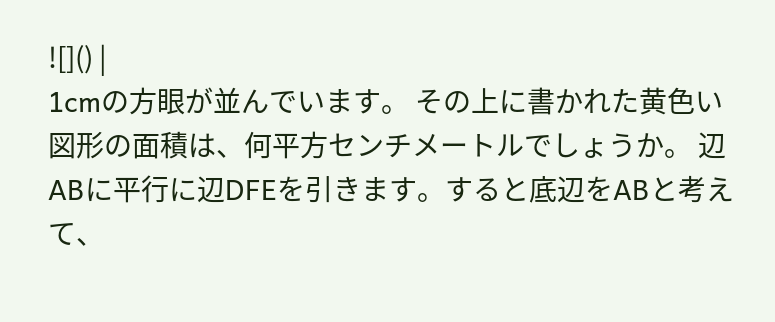![]() |
1cmの方眼が並んでいます。 その上に書かれた黄色い図形の面積は、何平方センチメートルでしょうか。 辺ABに平行に辺DFEを引きます。すると底辺をABと考えて、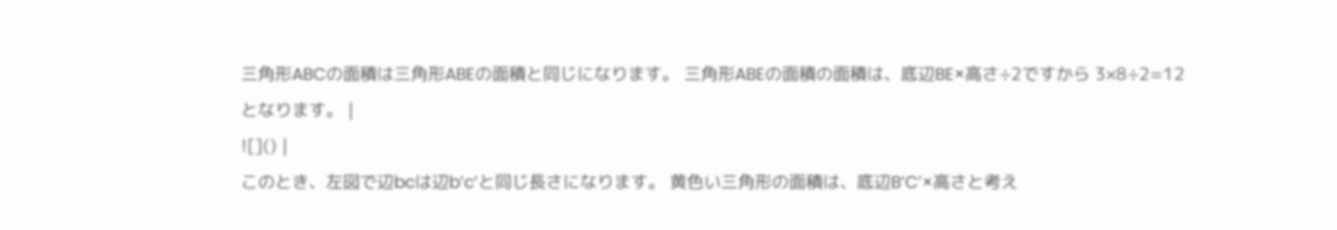三角形ABCの面積は三角形ABEの面積と同じになります。 三角形ABEの面積の面積は、底辺BE×高さ÷2ですから 3×8÷2=12 となります。 |
![]() |
このとき、左図で辺bcは辺b’c’と同じ長さになります。 黄色い三角形の面積は、底辺B’C’×高さと考え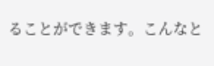ることができます。こんなと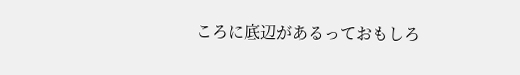ころに底辺があるっておもしろ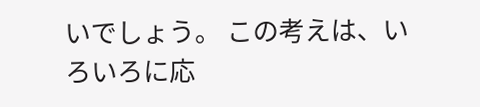いでしょう。 この考えは、いろいろに応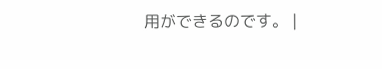用ができるのです。 |